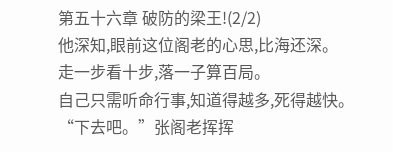第五十六章 破防的梁王!(2/2)
他深知,眼前这位阁老的心思,比海还深。
走一步看十步,落一子算百局。
自己只需听命行事,知道得越多,死得越快。
“下去吧。”张阁老挥挥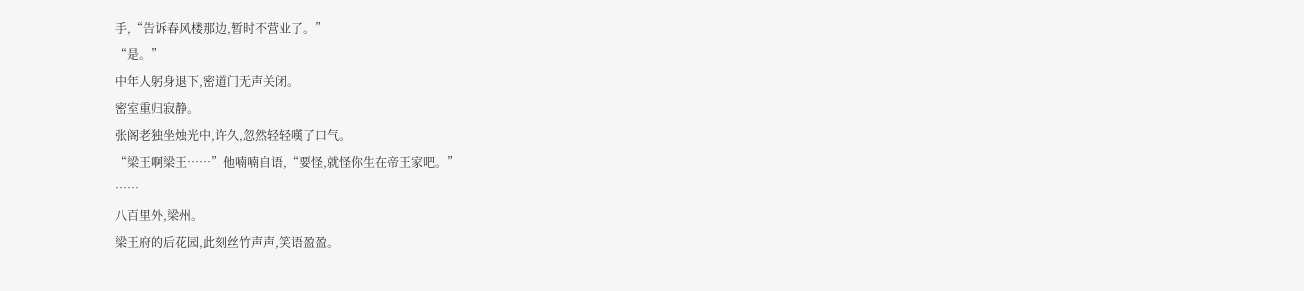手,“告诉春风楼那边,暂时不营业了。”
“是。”
中年人躬身退下,密道门无声关闭。
密室重归寂静。
张阁老独坐烛光中,许久,忽然轻轻嘆了口气。
“梁王啊梁王……”他喃喃自语,“要怪,就怪你生在帝王家吧。”
……
八百里外,梁州。
梁王府的后花园,此刻丝竹声声,笑语盈盈。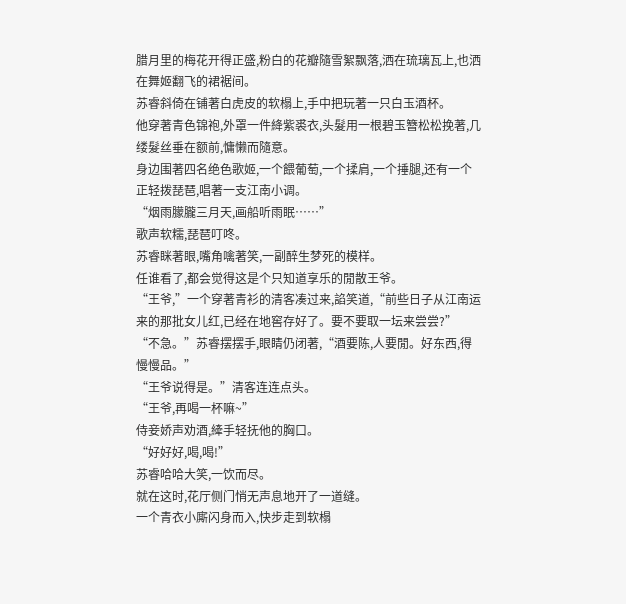腊月里的梅花开得正盛,粉白的花瓣隨雪絮飘落,洒在琉璃瓦上,也洒在舞姬翻飞的裙裾间。
苏睿斜倚在铺著白虎皮的软榻上,手中把玩著一只白玉酒杯。
他穿著青色锦袍,外罩一件絳紫裘衣,头髮用一根碧玉簪松松挽著,几缕髮丝垂在额前,慵懒而隨意。
身边围著四名绝色歌姬,一个餵葡萄,一个揉肩,一个捶腿,还有一个正轻拨琵琶,唱著一支江南小调。
“烟雨朦朧三月天,画船听雨眠……”
歌声软糯,琵琶叮咚。
苏睿眯著眼,嘴角噙著笑,一副醉生梦死的模样。
任谁看了,都会觉得这是个只知道享乐的閒散王爷。
“王爷,”一个穿著青衫的清客凑过来,諂笑道,“前些日子从江南运来的那批女儿红,已经在地窖存好了。要不要取一坛来尝尝?”
“不急。”苏睿摆摆手,眼睛仍闭著,“酒要陈,人要閒。好东西,得慢慢品。”
“王爷说得是。”清客连连点头。
“王爷,再喝一杯嘛~”
侍妾娇声劝酒,縴手轻抚他的胸口。
“好好好,喝,喝!”
苏睿哈哈大笑,一饮而尽。
就在这时,花厅侧门悄无声息地开了一道缝。
一个青衣小廝闪身而入,快步走到软榻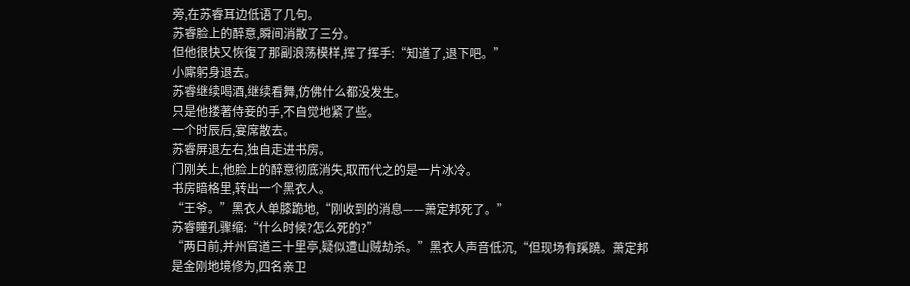旁,在苏睿耳边低语了几句。
苏睿脸上的醉意,瞬间消散了三分。
但他很快又恢復了那副浪荡模样,挥了挥手:“知道了,退下吧。”
小廝躬身退去。
苏睿继续喝酒,继续看舞,仿佛什么都没发生。
只是他搂著侍妾的手,不自觉地紧了些。
一个时辰后,宴席散去。
苏睿屏退左右,独自走进书房。
门刚关上,他脸上的醉意彻底消失,取而代之的是一片冰冷。
书房暗格里,转出一个黑衣人。
“王爷。”黑衣人单膝跪地,“刚收到的消息——萧定邦死了。”
苏睿瞳孔骤缩:“什么时候?怎么死的?”
“两日前,并州官道三十里亭,疑似遭山贼劫杀。”黑衣人声音低沉,“但现场有蹊蹺。萧定邦是金刚地境修为,四名亲卫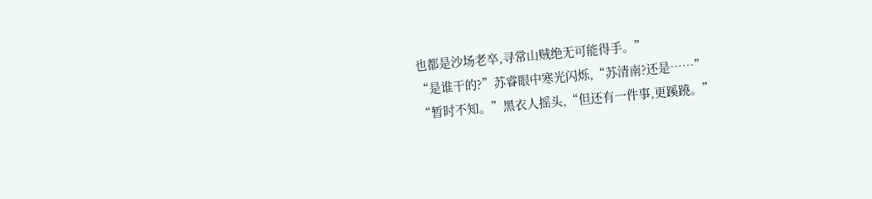也都是沙场老卒,寻常山贼绝无可能得手。”
“是谁干的?”苏睿眼中寒光闪烁,“苏清南?还是……”
“暂时不知。”黑衣人摇头,“但还有一件事,更蹊蹺。”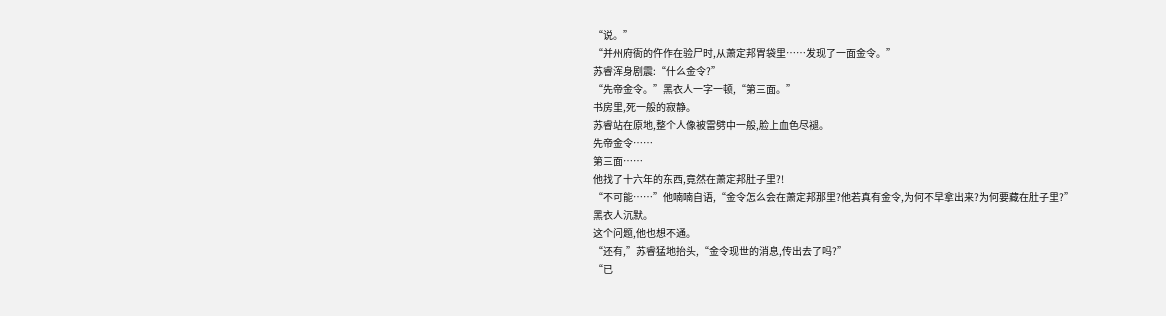“说。”
“并州府衙的仵作在验尸时,从萧定邦胃袋里……发现了一面金令。”
苏睿浑身剧震:“什么金令?”
“先帝金令。”黑衣人一字一顿,“第三面。”
书房里,死一般的寂静。
苏睿站在原地,整个人像被雷劈中一般,脸上血色尽褪。
先帝金令……
第三面……
他找了十六年的东西,竟然在萧定邦肚子里?!
“不可能……”他喃喃自语,“金令怎么会在萧定邦那里?他若真有金令,为何不早拿出来?为何要藏在肚子里?”
黑衣人沉默。
这个问题,他也想不通。
“还有,”苏睿猛地抬头,“金令现世的消息,传出去了吗?”
“已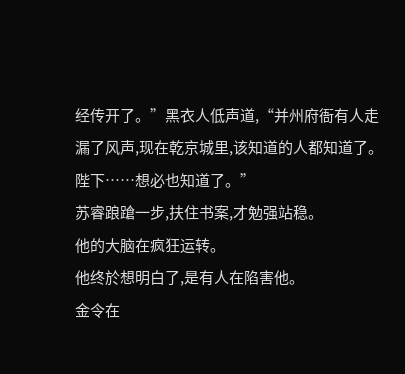经传开了。”黑衣人低声道,“并州府衙有人走漏了风声,现在乾京城里,该知道的人都知道了。陛下……想必也知道了。”
苏睿踉蹌一步,扶住书案,才勉强站稳。
他的大脑在疯狂运转。
他终於想明白了,是有人在陷害他。
金令在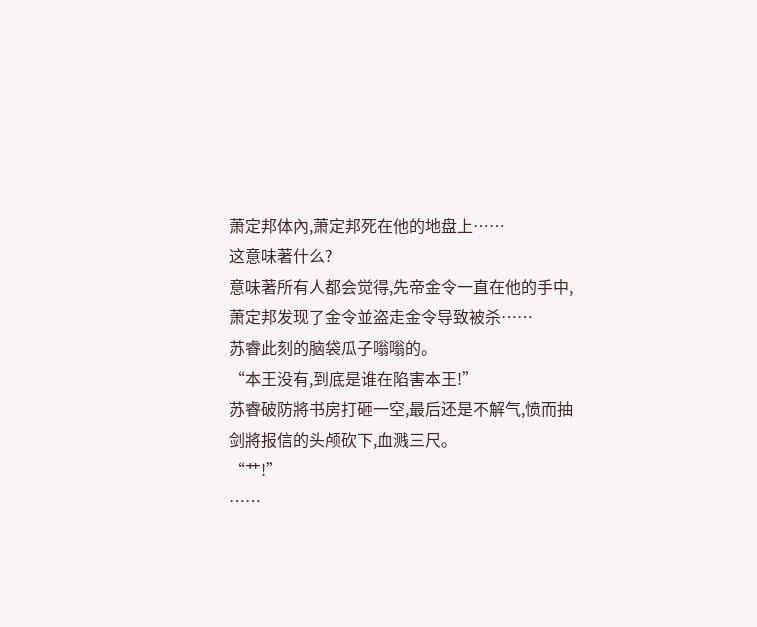萧定邦体內,萧定邦死在他的地盘上……
这意味著什么?
意味著所有人都会觉得,先帝金令一直在他的手中,萧定邦发现了金令並盗走金令导致被杀……
苏睿此刻的脑袋瓜子嗡嗡的。
“本王没有,到底是谁在陷害本王!”
苏睿破防將书房打砸一空,最后还是不解气,愤而抽剑將报信的头颅砍下,血溅三尺。
“艹!”
……